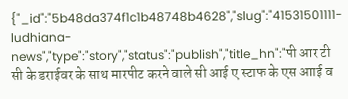{"_id":"5b48da374f1c1b48748b4628","slug":"41531501111-ludhiana-news","type":"story","status":"publish","title_hn":"पी आर टी सी के डराईवर के साथ मारपीट करने वाले सी आई ए स्टाफ के एस आाई व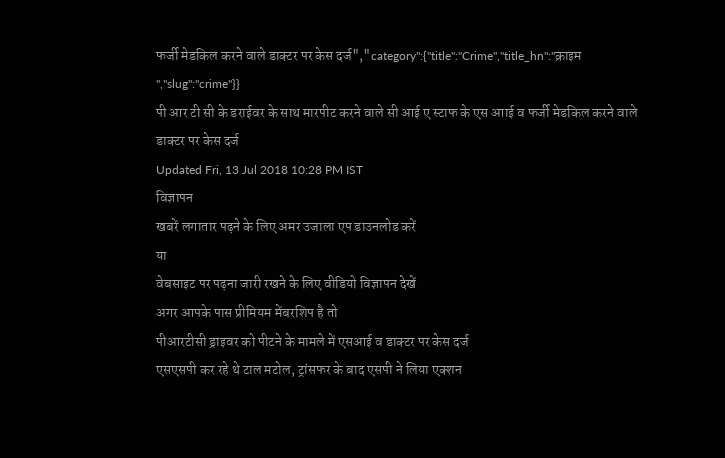फर्जी मेडकिल करने वाले डाक्टर पर केस दर्ज","category":{"title":"Crime","title_hn":"क्राइम ","slug":"crime"}}
पी आर टी सी के डराईवर के साथ मारपीट करने वाले सी आई ए स्टाफ के एस आाई व फर्जी मेडकिल करने वाले डाक्टर पर केस दर्ज
Updated Fri, 13 Jul 2018 10:28 PM IST
विज्ञापन
खबरें लगातार पढ़ने के लिए अमर उजाला एप डाउनलोड करें
या
वेबसाइट पर पढ़ना जारी रखने के लिए वीडियो विज्ञापन देखें
अगर आपके पास प्रीमियम मेंबरशिप है तो
पीआरटीसी ड्राइवर को पीटने के मामले में एसआई व डाक्टर पर केस दर्ज
एसएसपी कर रहे थे टाल मटोल, ट्रांसफर के बाद एसपी ने लिया एक्शन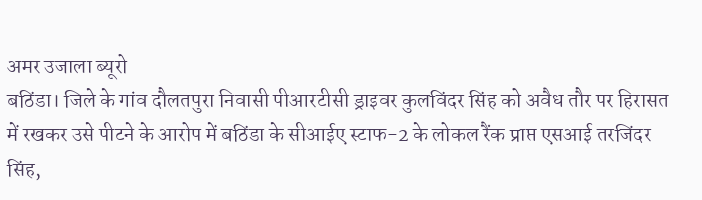अमर उजाला ब्यूरो
बठिंडा। जिले के गांव दौलतपुरा निवासी पीआरटीसी ड्राइवर कुलविंदर सिंह को अवैध तौर पर हिरासत में रखकर उसे पीटने के आरोप में बठिंडा के सीआईए स्टाफ-2 के लोकल रैंक प्राप्त एसआई तरजिंदर सिंह,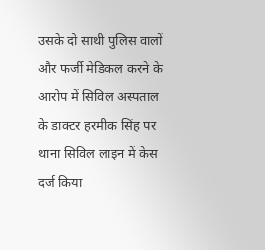उसके दो साथी पुलिस वालों और फर्जी मेडिकल करने के आरोप में सिविल अस्पताल के डाक्टर हरमीक सिंह पर थाना सिविल लाइन में केस दर्ज किया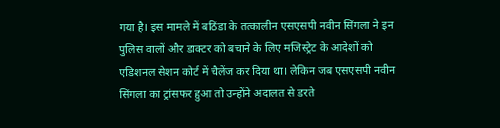गया है। इस मामले में बठिंडा के तत्कालीन एसएसपी नवीन सिंगला ने इन पुलिस वालों और डाक्टर को बचाने के लिए मजिस्ट्रेट के आदेशों को एडिशनल सेशन कोर्ट में चैलेंज कर दिया था। लेकिन जब एसएसपी नवीन सिंगला का ट्रांसफर हुआ तो उन्होंने अदालत से डरते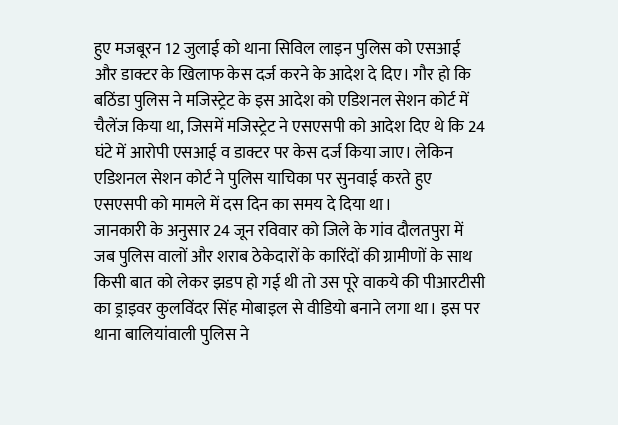हुए मजबूरन 12 जुलाई को थाना सिविल लाइन पुलिस को एसआई और डाक्टर के खिलाफ केस दर्ज करने के आदेश दे दिए। गौर हो कि बठिंडा पुलिस ने मजिस्ट्रेट के इस आदेश को एडिशनल सेशन कोर्ट में चैलेंज किया था, जिसमें मजिस्ट्रेट ने एसएसपी को आदेश दिए थे कि 24 घंटे में आरोपी एसआई व डाक्टर पर केस दर्ज किया जाए। लेकिन एडिशनल सेशन कोर्ट ने पुलिस याचिका पर सुनवाई करते हुए एसएसपी को मामले में दस दिन का समय दे दिया था।
जानकारी के अनुसार 24 जून रविवार को जिले के गांव दौलतपुरा में जब पुलिस वालों और शराब ठेकेदारों के कारिंदों की ग्रामीणों के साथ किसी बात को लेकर झडप हो गई थी तो उस पूरे वाकये की पीआरटीसी का ड्राइवर कुलविंदर सिंह मोबाइल से वीडियो बनाने लगा था। इस पर थाना बालियांवाली पुलिस ने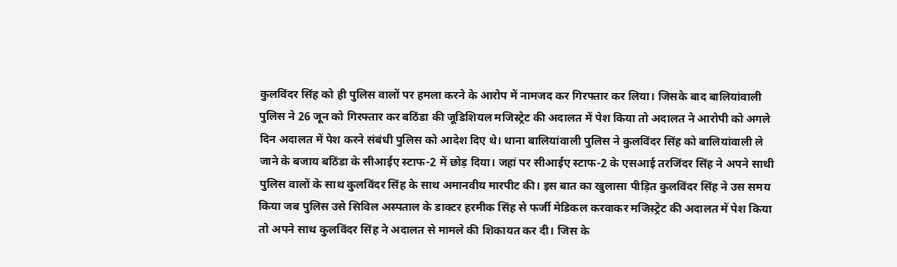कुलविंदर सिंह को ही पुलिस वालों पर हमला करने के आरोप में नामजद कर गिरफ्तार कर लिया। जिसके बाद बालियांवाली पुलिस ने 26 जून को गिरफ्तार कर बठिंडा की जूडिशियल मजिस्ट्रेट की अदालत में पेश किया तो अदालत ने आरोपी को अगले दिन अदालत में पेश करने संबंधी पुलिस को आदेश दिए थे। थाना बालियांवाली पुलिस ने कुलविंदर सिंह को बालियांवाली ले जाने के बजाय बठिंडा के सीआईए स्टाफ-2 में छोड़ दिया। जहां पर सीआईए स्टाफ-2 के एसआई तरजिंदर सिंह ने अपने साथी पुलिस वालों के साथ कुलविंदर सिंह के साथ अमानवीय मारपीट की। इस बात का खुलासा पीड़ित कुलविंदर सिंह ने उस समय किया जब पुलिस उसे सिविल अस्पताल के डाक्टर हरमीक सिंह से फर्जी मेडिकल करवाकर मजिस्ट्रेट की अदालत में पेश किया तो अपने साथ कुलविंदर सिंह ने अदालत से मामले की शिकायत कर दी। जिस के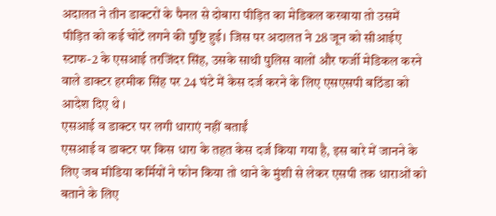अदालत ने तीन डाक्टरों के पैनल से दोबारा पीड़ित का मेडिकल करवाया तो उसमें पीड़ित को कई चोटें लगने की पुष्टि हुई। जिस पर अदालत ने 28 जून को सीआईए स्टाफ-2 के एसआई तरजिंदर सिंह, उसके साथी पुलिस वालों और फर्जी मेडिकल करने वाले डाक्टर हरमीक सिंह पर 24 घंटे में केस दर्ज करने के लिए एसएसपी बठिंडा को आदेश दिए थे ।
एसआई व डाक्टर पर लगी धाराएं नहीं बताईं
एसआई व डाक्टर पर किस धारा के तहत केस दर्ज किया गया है, इस बारे में जानने के लिए जब मीडिया कर्मियों ने फोन किया तो थाने के मुंशी से लेकर एसपी तक धाराओं को बताने के लिए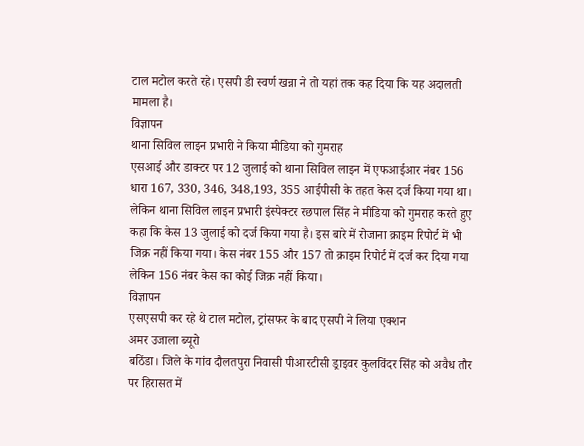टाल मटोल करते रहे। एसपी डी स्वर्ण खन्ना ने तो यहां तक कह दिया कि यह अदालती मामला है।
विज्ञापन
थाना सिविल लाइन प्रभारी ने किया मीडिया को गुमराह
एसआई और डाक्टर पर 12 जुलाई को थाना सिविल लाइन में एफआईआर नंबर 156 धारा 167, 330, 346, 348,193, 355 आईपीसी के तहत केस दर्ज किया गया था। लेकिन थाना सिविल लाइन प्रभारी इंस्पेक्टर रछपाल सिंह ने मीडिया को गुमराह करते हुए कहा कि केस 13 जुलाई को दर्ज किया गया है। इस बारे में रोजाना क्राइम रिपोर्ट में भी जिक्र नहीं किया गया। केस नंबर 155 और 157 तो क्राइम रिपोर्ट में दर्ज कर दिया गया लेकिन 156 नंबर केस का कोई जिक्र नहीं किया।
विज्ञापन
एसएसपी कर रहे थे टाल मटोल, ट्रांसफर के बाद एसपी ने लिया एक्शन
अमर उजाला ब्यूरो
बठिंडा। जिले के गांव दौलतपुरा निवासी पीआरटीसी ड्राइवर कुलविंदर सिंह को अवैध तौर पर हिरासत में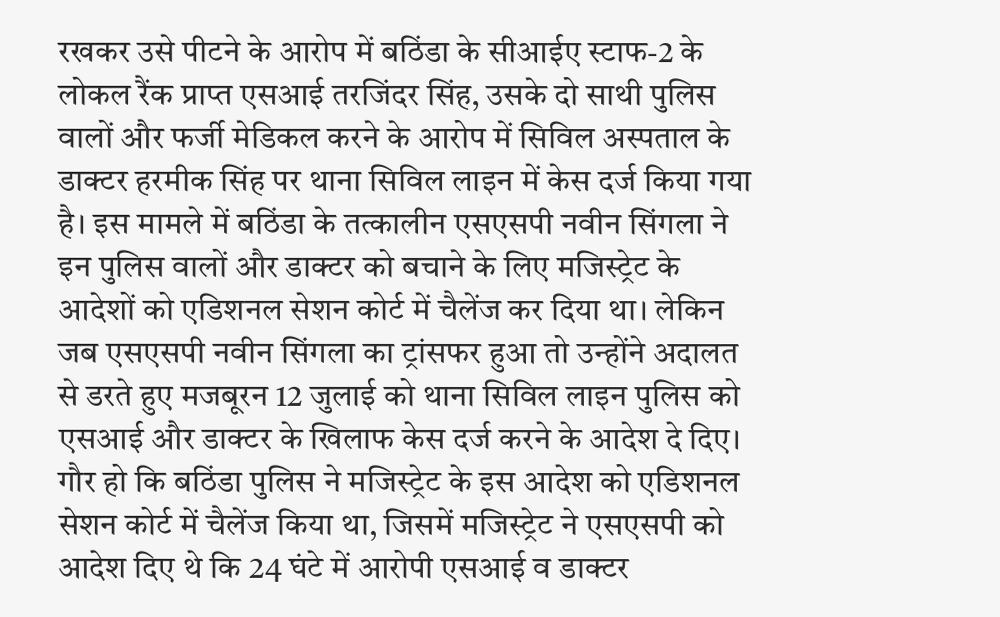रखकर उसे पीटने के आरोप में बठिंडा के सीआईए स्टाफ-2 के लोकल रैंक प्राप्त एसआई तरजिंदर सिंह, उसके दो साथी पुलिस वालों और फर्जी मेडिकल करने के आरोप में सिविल अस्पताल के डाक्टर हरमीक सिंह पर थाना सिविल लाइन में केस दर्ज किया गया है। इस मामले में बठिंडा के तत्कालीन एसएसपी नवीन सिंगला ने इन पुलिस वालों और डाक्टर को बचाने के लिए मजिस्ट्रेट के आदेशों को एडिशनल सेशन कोर्ट में चैलेंज कर दिया था। लेकिन जब एसएसपी नवीन सिंगला का ट्रांसफर हुआ तो उन्होंने अदालत से डरते हुए मजबूरन 12 जुलाई को थाना सिविल लाइन पुलिस को एसआई और डाक्टर के खिलाफ केस दर्ज करने के आदेश दे दिए। गौर हो कि बठिंडा पुलिस ने मजिस्ट्रेट के इस आदेश को एडिशनल सेशन कोर्ट में चैलेंज किया था, जिसमें मजिस्ट्रेट ने एसएसपी को आदेश दिए थे कि 24 घंटे में आरोपी एसआई व डाक्टर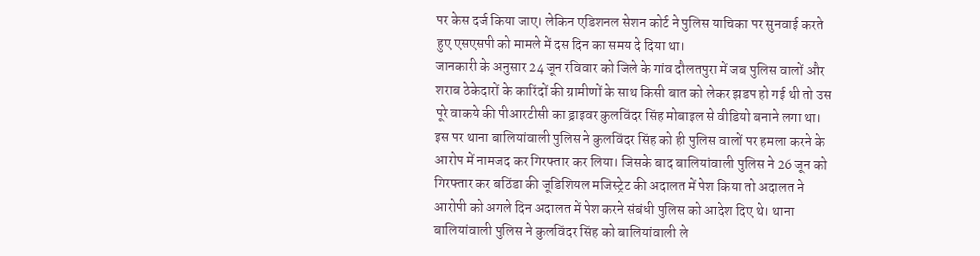पर केस दर्ज किया जाए। लेकिन एडिशनल सेशन कोर्ट ने पुलिस याचिका पर सुनवाई करते हुए एसएसपी को मामले में दस दिन का समय दे दिया था।
जानकारी के अनुसार 24 जून रविवार को जिले के गांव दौलतपुरा में जब पुलिस वालों और शराब ठेकेदारों के कारिंदों की ग्रामीणों के साथ किसी बात को लेकर झडप हो गई थी तो उस पूरे वाकये की पीआरटीसी का ड्राइवर कुलविंदर सिंह मोबाइल से वीडियो बनाने लगा था। इस पर थाना बालियांवाली पुलिस ने कुलविंदर सिंह को ही पुलिस वालों पर हमला करने के आरोप में नामजद कर गिरफ्तार कर लिया। जिसके बाद बालियांवाली पुलिस ने 26 जून को गिरफ्तार कर बठिंडा की जूडिशियल मजिस्ट्रेट की अदालत में पेश किया तो अदालत ने आरोपी को अगले दिन अदालत में पेश करने संबंधी पुलिस को आदेश दिए थे। थाना बालियांवाली पुलिस ने कुलविंदर सिंह को बालियांवाली ले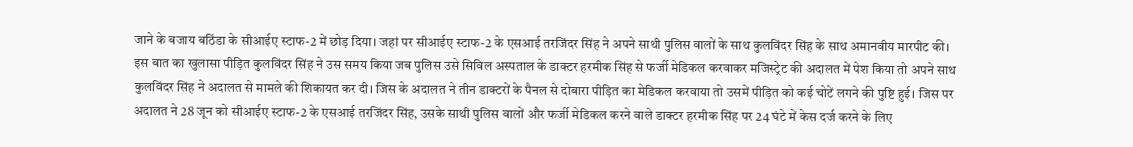जाने के बजाय बठिंडा के सीआईए स्टाफ-2 में छोड़ दिया। जहां पर सीआईए स्टाफ-2 के एसआई तरजिंदर सिंह ने अपने साथी पुलिस वालों के साथ कुलविंदर सिंह के साथ अमानवीय मारपीट की। इस बात का खुलासा पीड़ित कुलविंदर सिंह ने उस समय किया जब पुलिस उसे सिविल अस्पताल के डाक्टर हरमीक सिंह से फर्जी मेडिकल करवाकर मजिस्ट्रेट की अदालत में पेश किया तो अपने साथ कुलविंदर सिंह ने अदालत से मामले की शिकायत कर दी। जिस के अदालत ने तीन डाक्टरों के पैनल से दोबारा पीड़ित का मेडिकल करवाया तो उसमें पीड़ित को कई चोटें लगने की पुष्टि हुई। जिस पर अदालत ने 28 जून को सीआईए स्टाफ-2 के एसआई तरजिंदर सिंह, उसके साथी पुलिस वालों और फर्जी मेडिकल करने वाले डाक्टर हरमीक सिंह पर 24 घंटे में केस दर्ज करने के लिए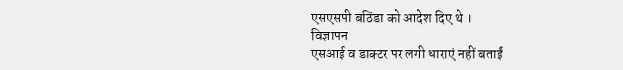एसएसपी बठिंडा को आदेश दिए थे ।
विज्ञापन
एसआई व डाक्टर पर लगी धाराएं नहीं बताईं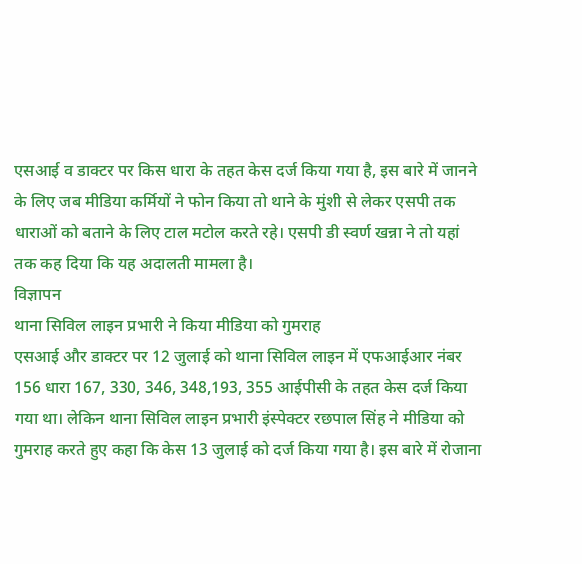एसआई व डाक्टर पर किस धारा के तहत केस दर्ज किया गया है, इस बारे में जानने के लिए जब मीडिया कर्मियों ने फोन किया तो थाने के मुंशी से लेकर एसपी तक धाराओं को बताने के लिए टाल मटोल करते रहे। एसपी डी स्वर्ण खन्ना ने तो यहां तक कह दिया कि यह अदालती मामला है।
विज्ञापन
थाना सिविल लाइन प्रभारी ने किया मीडिया को गुमराह
एसआई और डाक्टर पर 12 जुलाई को थाना सिविल लाइन में एफआईआर नंबर 156 धारा 167, 330, 346, 348,193, 355 आईपीसी के तहत केस दर्ज किया गया था। लेकिन थाना सिविल लाइन प्रभारी इंस्पेक्टर रछपाल सिंह ने मीडिया को गुमराह करते हुए कहा कि केस 13 जुलाई को दर्ज किया गया है। इस बारे में रोजाना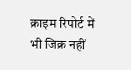क्राइम रिपोर्ट में भी जिक्र नहीं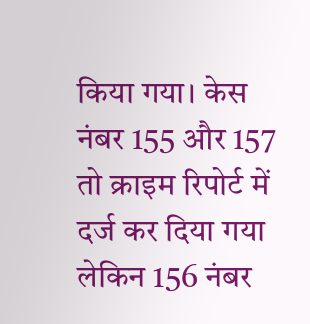किया गया। केस नंबर 155 और 157 तो क्राइम रिपोर्ट में दर्ज कर दिया गया लेकिन 156 नंबर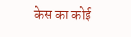केस का कोई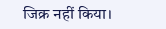जिक्र नहीं किया।